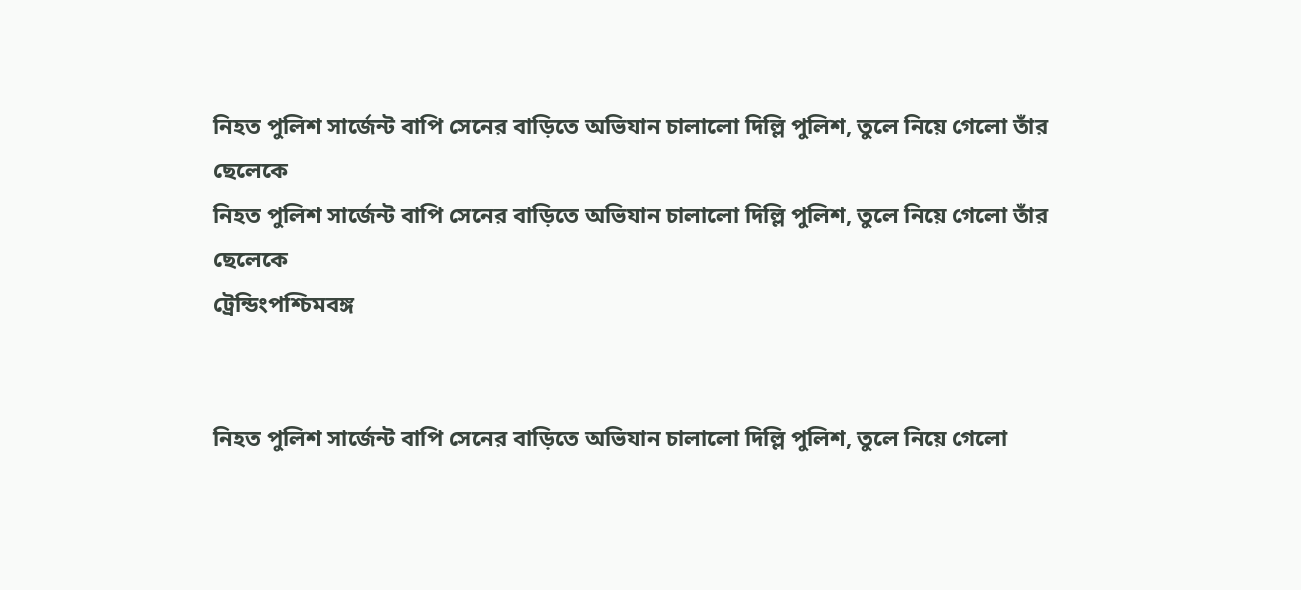নিহত পুলিশ সার্জেন্ট বাপি সেনের বাড়িতে অভিযান চালালো দিল্লি পুলিশ, তুলে নিয়ে গেলো তাঁর ছেলেকে
নিহত পুলিশ সার্জেন্ট বাপি সেনের বাড়িতে অভিযান চালালো দিল্লি পুলিশ, তুলে নিয়ে গেলো তাঁর ছেলেকে
ট্রেন্ডিংপশ্চিমবঙ্গ


নিহত পুলিশ সার্জেন্ট বাপি সেনের বাড়িতে অভিযান চালালো দিল্লি পুলিশ, তুলে নিয়ে গেলো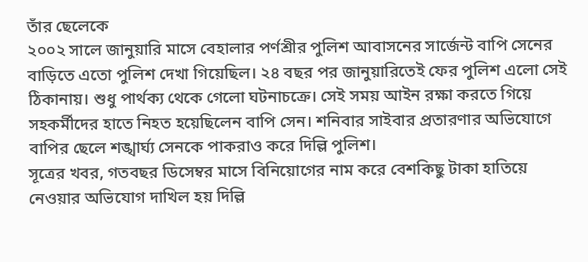তাঁর ছেলেকে
২০০২ সালে জানুয়ারি মাসে বেহালার পর্ণশ্রীর পুলিশ আবাসনের সার্জেন্ট বাপি সেনের বাড়িতে এতো পুলিশ দেখা গিয়েছিল। ২৪ বছর পর জানুয়ারিতেই ফের পুলিশ এলো সেই ঠিকানায়। শুধু পার্থক্য থেকে গেলো ঘটনাচক্রে। সেই সময় আইন রক্ষা করতে গিয়ে সহকর্মীদের হাতে নিহত হয়েছিলেন বাপি সেন। শনিবার সাইবার প্রতারণার অভিযোগে বাপির ছেলে শঙ্খার্ঘ্য সেনকে পাকরাও করে দিল্লি পুলিশ।
সূত্রের খবর, গতবছর ডিসেম্বর মাসে বিনিয়োগের নাম করে বেশকিছু টাকা হাতিয়ে নেওয়ার অভিযোগ দাখিল হয় দিল্লি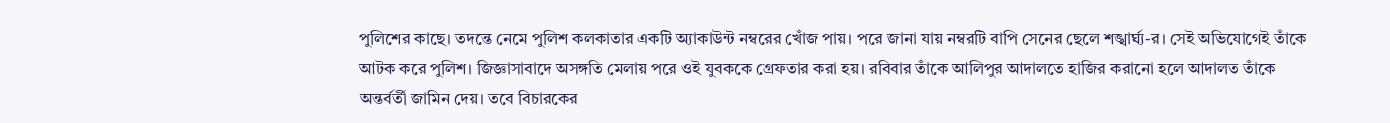পুলিশের কাছে। তদন্তে নেমে পুলিশ কলকাতার একটি অ্যাকাউন্ট নম্বরের খোঁজ পায়। পরে জানা যায় নম্বরটি বাপি সেনের ছেলে শঙ্খার্ঘ্য-র। সেই অভিযোগেই তাঁকে আটক করে পুলিশ। জিজ্ঞাসাবাদে অসঙ্গতি মেলায় পরে ওই যুবককে গ্রেফতার করা হয়। রবিবার তাঁকে আলিপুর আদালতে হাজির করানো হলে আদালত তাঁকে অন্তর্বর্তী জামিন দেয়। তবে বিচারকের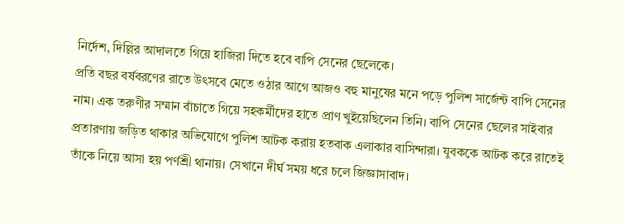নির্দেশ, দিল্লির আদালতে গিয়ে হাজিরা দিতে হবে বাপি সেনের ছেলেকে।
প্রতি বছর বর্ষবরণের রাতে উৎসবে মেতে ওঠার আগে আজও বহু মানুষের মনে পড়ে পুলিশ সার্জেন্ট বাপি সেনের নাম। এক তরুণীর সম্মান বাঁচাতে গিয়ে সহকর্মীদের হাতে প্রাণ খুইয়েছিলেন তিনি। বাপি সেনের ছেলের সাইবার প্রতারণায় জড়িত থাকার অভিযোগে পুলিশ আটক করায় হতবাক এলাকার বাসিন্দারা। যুবককে আটক করে রাতেই তাঁকে নিয়ে আসা হয় পর্ণশ্রী থানায়। সেখানে দীর্ঘ সময় ধরে চলে জিজ্ঞাসাবাদ।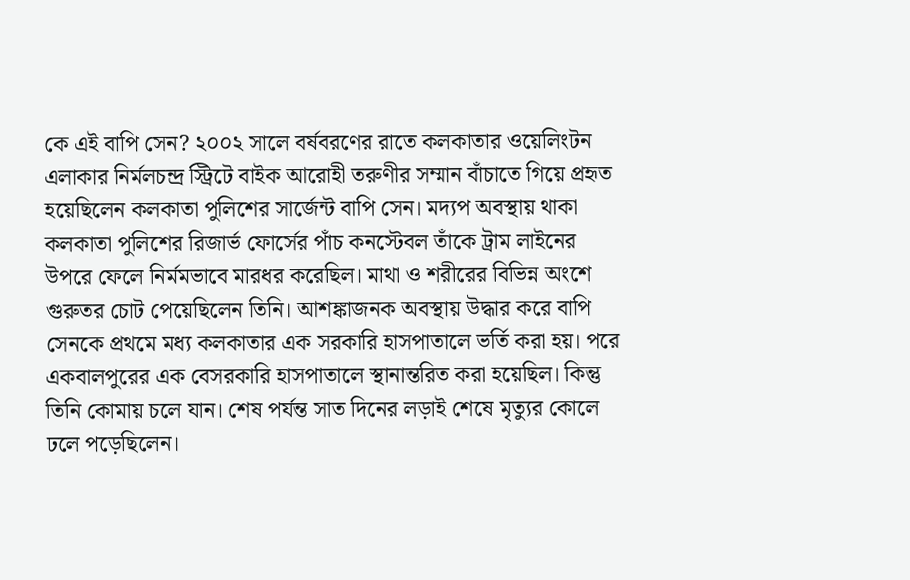কে এই বাপি সেন? ২০০২ সালে বর্ষবরণের রাতে কলকাতার ওয়েলিংটন এলাকার নির্মলচন্দ্র স্ট্রিটে বাইক আরোহী তরুণীর সম্মান বাঁচাতে গিয়ে প্রহৃত হয়েছিলেন কলকাতা পুলিশের সার্জেন্ট বাপি সেন। মদ্যপ অবস্থায় থাকা কলকাতা পুলিশের রিজার্ভ ফোর্সের পাঁচ কনস্টেবল তাঁকে ট্রাম লাইনের উপরে ফেলে নির্মমভাবে মারধর করেছিল। মাথা ও শরীরের বিভিন্ন অংশে গুরুতর চোট পেয়েছিলেন তিনি। আশঙ্কাজনক অবস্থায় উদ্ধার করে বাপি সেনকে প্রথমে মধ্য কলকাতার এক সরকারি হাসপাতালে ভর্তি করা হয়। পরে একবালপুরের এক বেসরকারি হাসপাতালে স্থানান্তরিত করা হয়েছিল। কিন্তু তিনি কোমায় চলে যান। শেষ পর্যন্ত সাত দিনের লড়াই শেষে মৃত্যুর কোলে ঢলে পড়েছিলেন।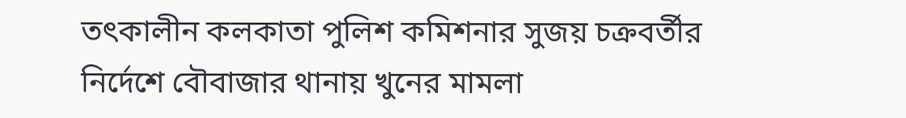তৎকালীন কলকাতা পুলিশ কমিশনার সুজয় চক্রবর্তীর নির্দেশে বৌবাজার থানায় খুনের মামলা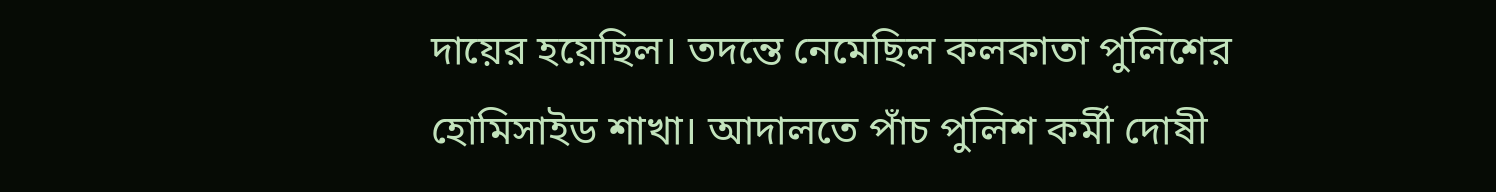দায়ের হয়েছিল। তদন্তে নেমেছিল কলকাতা পুলিশের হোমিসাইড শাখা। আদালতে পাঁচ পুলিশ কর্মী দোষী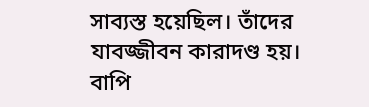সাব্যস্ত হয়েছিল। তাঁদের যাবজ্জীবন কারাদণ্ড হয়।
বাপি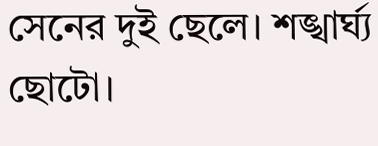সেনের দুই ছেলে। শঙ্খার্ঘ্য ছোটো।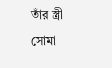তাঁর স্ত্রী সোমা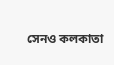সেনও কলকাতা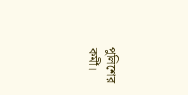পুলিশের কর্মী।